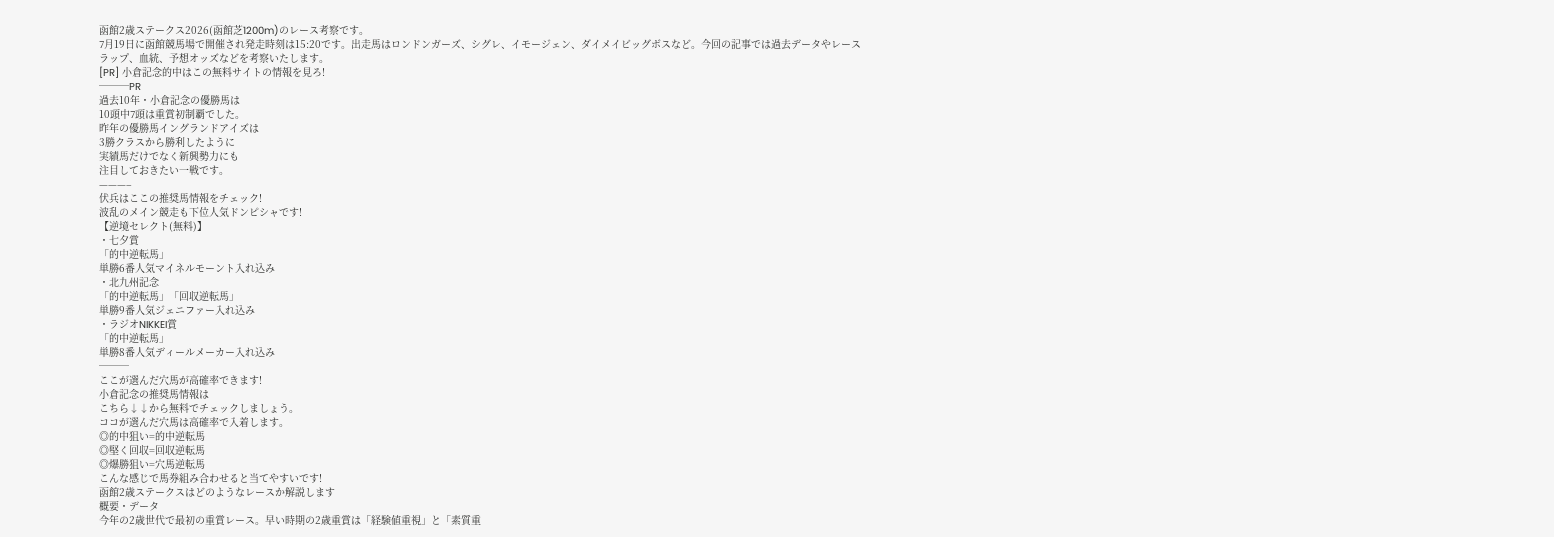函館2歳ステークス2026(函館芝1200m)のレース考察です。
7月19日に函館競馬場で開催され発走時刻は15:20です。出走馬はロンドンガーズ、シグレ、イモージェン、ダイメイビッグボスなど。今回の記事では過去データやレースラップ、血統、予想オッズなどを考察いたします。
[PR] 小倉記念的中はこの無料サイトの情報を見ろ!
───PR
過去10年・小倉記念の優勝馬は
10頭中7頭は重賞初制覇でした。
昨年の優勝馬イングランドアイズは
3勝クラスから勝利したように
実績馬だけでなく新興勢力にも
注目しておきたい一戦です。
———–
伏兵はここの推奨馬情報をチェック!
波乱のメイン競走も下位人気ドンピシャです!
【逆境セレクト(無料)】
・七夕賞
「的中逆転馬」
単勝6番人気マイネルモーント入れ込み
・北九州記念
「的中逆転馬」「回収逆転馬」
単勝9番人気ジェニファー入れ込み
・ラジオNIKKEI賞
「的中逆転馬」
単勝8番人気ディールメーカー入れ込み
───
ここが選んだ穴馬が高確率できます!
小倉記念の推奨馬情報は
こちら↓↓から無料でチェックしましょう。
ココが選んだ穴馬は高確率で入着します。
◎的中狙い=的中逆転馬
◎堅く回収=回収逆転馬
◎爆勝狙い=穴馬逆転馬
こんな感じで馬券組み合わせると当てやすいです!
函館2歳ステークスはどのようなレースか解説します
概要・データ
今年の2歳世代で最初の重賞レース。早い時期の2歳重賞は「経験値重視」と「素質重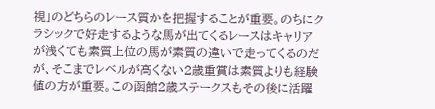視」のどちらのレース質かを把握することが重要。のちにクラシックで好走するような馬が出てくるレースはキャリアが浅くても素質上位の馬が素質の違いで走ってくるのだが、そこまでレベルが高くない2歳重賞は素質よりも経験値の方が重要。この函館2歳ステークスもその後に活躍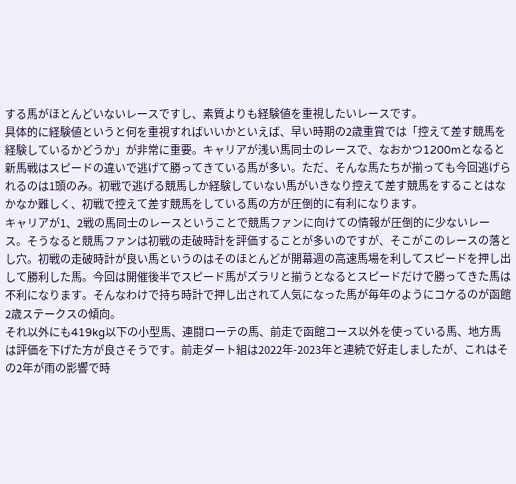する馬がほとんどいないレースですし、素質よりも経験値を重視したいレースです。
具体的に経験値というと何を重視すればいいかといえば、早い時期の2歳重賞では「控えて差す競馬を経験しているかどうか」が非常に重要。キャリアが浅い馬同士のレースで、なおかつ1200mとなると新馬戦はスピードの違いで逃げて勝ってきている馬が多い。ただ、そんな馬たちが揃っても今回逃げられるのは1頭のみ。初戦で逃げる競馬しか経験していない馬がいきなり控えて差す競馬をすることはなかなか難しく、初戦で控えて差す競馬をしている馬の方が圧倒的に有利になります。
キャリアが1、2戦の馬同士のレースということで競馬ファンに向けての情報が圧倒的に少ないレース。そうなると競馬ファンは初戦の走破時計を評価することが多いのですが、そこがこのレースの落とし穴。初戦の走破時計が良い馬というのはそのほとんどが開幕週の高速馬場を利してスピードを押し出して勝利した馬。今回は開催後半でスピード馬がズラリと揃うとなるとスピードだけで勝ってきた馬は不利になります。そんなわけで持ち時計で押し出されて人気になった馬が毎年のようにコケるのが函館2歳ステークスの傾向。
それ以外にも419kg以下の小型馬、連闘ローテの馬、前走で函館コース以外を使っている馬、地方馬は評価を下げた方が良さそうです。前走ダート組は2022年-2023年と連続で好走しましたが、これはその2年が雨の影響で時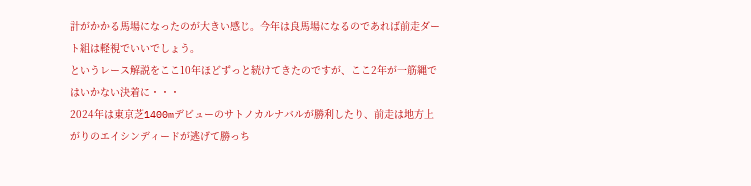計がかかる馬場になったのが大きい感じ。今年は良馬場になるのであれば前走ダート組は軽視でいいでしょう。
というレース解説をここ10年ほどずっと続けてきたのですが、ここ2年が一筋縄ではいかない決着に・・・
2024年は東京芝1400mデビューのサトノカルナバルが勝利したり、前走は地方上がりのエイシンディードが逃げて勝っち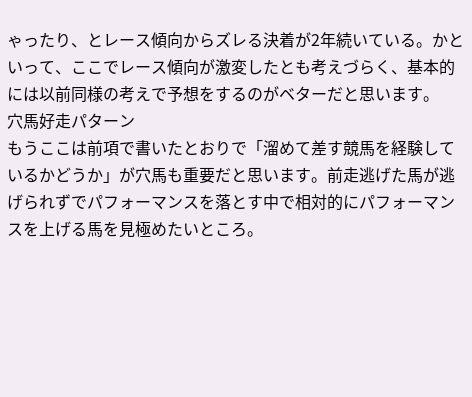ゃったり、とレース傾向からズレる決着が2年続いている。かといって、ここでレース傾向が激変したとも考えづらく、基本的には以前同様の考えで予想をするのがベターだと思います。
穴馬好走パターン
もうここは前項で書いたとおりで「溜めて差す競馬を経験しているかどうか」が穴馬も重要だと思います。前走逃げた馬が逃げられずでパフォーマンスを落とす中で相対的にパフォーマンスを上げる馬を見極めたいところ。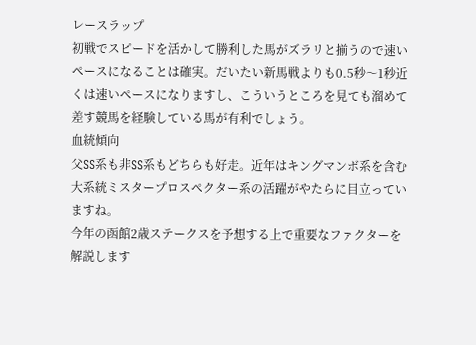レースラップ
初戦でスピードを活かして勝利した馬がズラリと揃うので速いペースになることは確実。だいたい新馬戦よりも0.5秒〜1秒近くは速いペースになりますし、こういうところを見ても溜めて差す競馬を経験している馬が有利でしょう。
血統傾向
父SS系も非SS系もどちらも好走。近年はキングマンボ系を含む大系統ミスタープロスペクター系の活躍がやたらに目立っていますね。
今年の函館2歳ステークスを予想する上で重要なファクターを解説します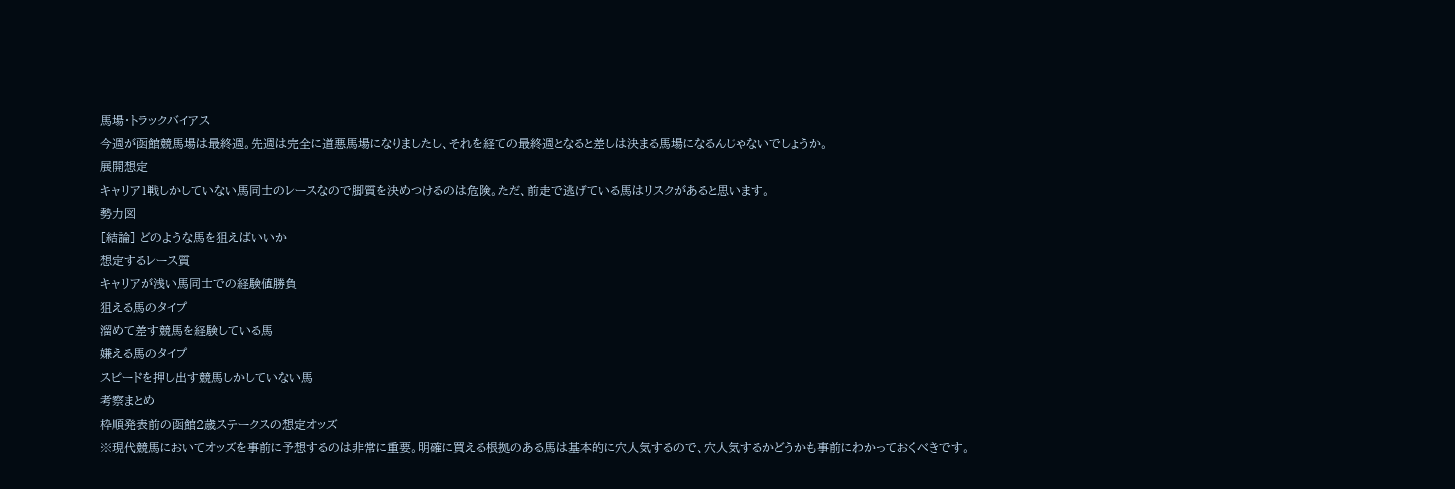馬場・トラックバイアス
今週が函館競馬場は最終週。先週は完全に道悪馬場になりましたし、それを経ての最終週となると差しは決まる馬場になるんじゃないでしょうか。
展開想定
キャリア1戦しかしていない馬同士のレースなので脚質を決めつけるのは危険。ただ、前走で逃げている馬はリスクがあると思います。
勢力図
[結論] どのような馬を狙えばいいか
想定するレース質
キャリアが浅い馬同士での経験値勝負
狙える馬のタイプ
溜めて差す競馬を経験している馬
嫌える馬のタイプ
スピードを押し出す競馬しかしていない馬
考察まとめ
枠順発表前の函館2歳ステークスの想定オッズ
※現代競馬においてオッズを事前に予想するのは非常に重要。明確に買える根拠のある馬は基本的に穴人気するので、穴人気するかどうかも事前にわかっておくべきです。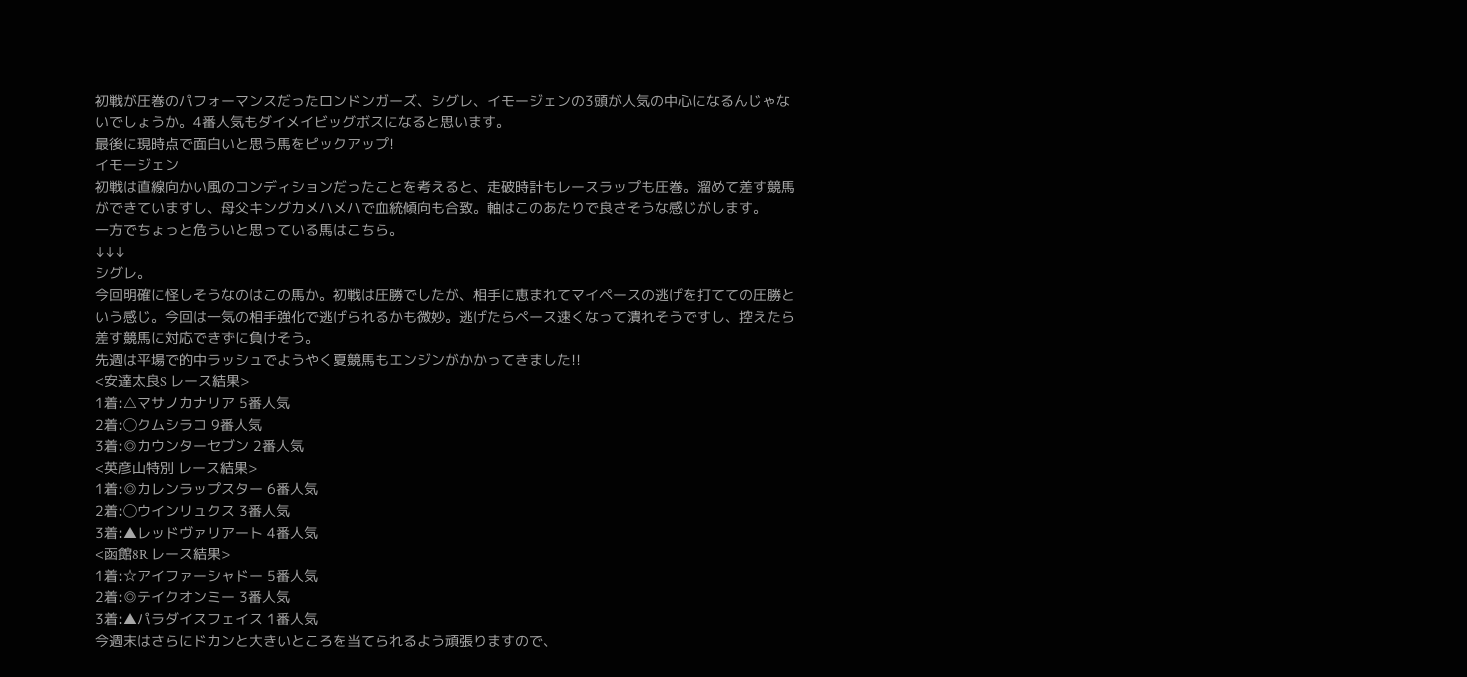初戦が圧巻のパフォーマンスだったロンドンガーズ、シグレ、イモージェンの3頭が人気の中心になるんじゃないでしょうか。4番人気もダイメイビッグボスになると思います。
最後に現時点で面白いと思う馬をピックアップ!
イモージェン
初戦は直線向かい風のコンディションだったことを考えると、走破時計もレースラップも圧巻。溜めて差す競馬ができていますし、母父キングカメハメハで血統傾向も合致。軸はこのあたりで良さそうな感じがします。
一方でちょっと危ういと思っている馬はこちら。
↓↓↓
シグレ。
今回明確に怪しそうなのはこの馬か。初戦は圧勝でしたが、相手に恵まれてマイペースの逃げを打てての圧勝という感じ。今回は一気の相手強化で逃げられるかも微妙。逃げたらペース速くなって潰れそうですし、控えたら差す競馬に対応できずに負けそう。
先週は平場で的中ラッシュでようやく夏競馬もエンジンがかかってきました!!
<安達太良S レース結果>
1着:△マサノカナリア 5番人気
2着:◯クムシラコ 9番人気
3着:◎カウンターセブン 2番人気
<英彦山特別 レース結果>
1着:◎カレンラップスター 6番人気
2着:◯ウインリュクス 3番人気
3着:▲レッドヴァリアート 4番人気
<函館8R レース結果>
1着:☆アイファーシャドー 5番人気
2着:◎テイクオンミー 3番人気
3着:▲パラダイスフェイス 1番人気
今週末はさらにドカンと大きいところを当てられるよう頑張りますので、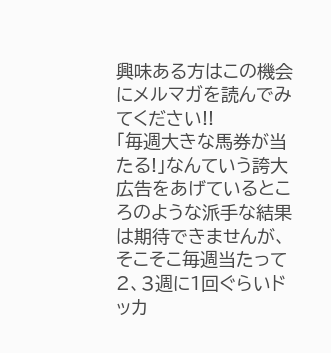興味ある方はこの機会にメルマガを読んでみてください!!
「毎週大きな馬券が当たる!」なんていう誇大広告をあげているところのような派手な結果は期待できませんが、そこそこ毎週当たって2、3週に1回ぐらいドッカ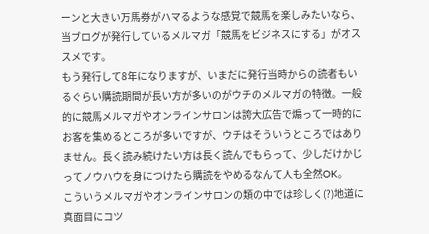ーンと大きい万馬券がハマるような感覚で競馬を楽しみたいなら、当ブログが発行しているメルマガ「競馬をビジネスにする」がオススメです。
もう発行して8年になりますが、いまだに発行当時からの読者もいるぐらい購読期間が長い方が多いのがウチのメルマガの特徴。一般的に競馬メルマガやオンラインサロンは誇大広告で煽って一時的にお客を集めるところが多いですが、ウチはそういうところではありません。長く読み続けたい方は長く読んでもらって、少しだけかじってノウハウを身につけたら購読をやめるなんて人も全然OK。
こういうメルマガやオンラインサロンの類の中では珍しく(?)地道に真面目にコツ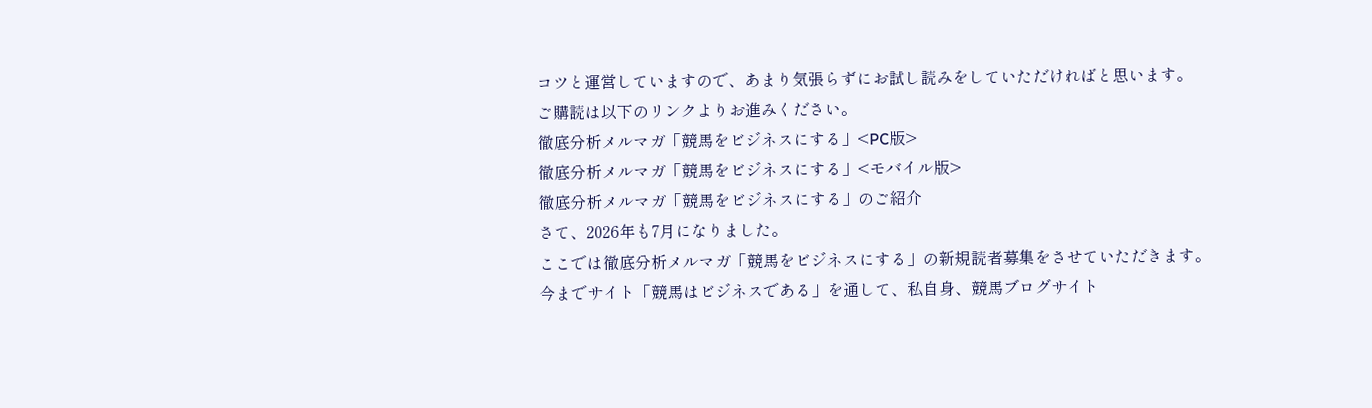コツと運営していますので、あまり気張らずにお試し読みをしていただければと思います。
ご購読は以下のリンクよりお進みください。
徹底分析メルマガ「競馬をビジネスにする」<PC版>
徹底分析メルマガ「競馬をビジネスにする」<モバイル版>
徹底分析メルマガ「競馬をビジネスにする」のご紹介
さて、2026年も7月になりました。
ここでは徹底分析メルマガ「競馬をビジネスにする」の新規読者募集をさせていただきます。
今までサイト「競馬はビジネスである」を通して、私自身、競馬ブログサイト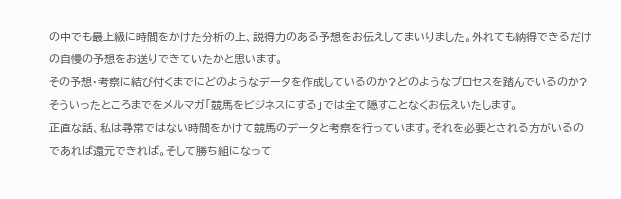の中でも最上級に時間をかけた分析の上、説得力のある予想をお伝えしてまいりました。外れても納得できるだけの自慢の予想をお送りできていたかと思います。
その予想・考察に結び付くまでにどのようなデータを作成しているのか?どのようなプロセスを踏んでいるのか?そういったところまでをメルマガ「競馬をビジネスにする」では全て隠すことなくお伝えいたします。
正直な話、私は尋常ではない時間をかけて競馬のデータと考察を行っています。それを必要とされる方がいるのであれば還元できれば。そして勝ち組になって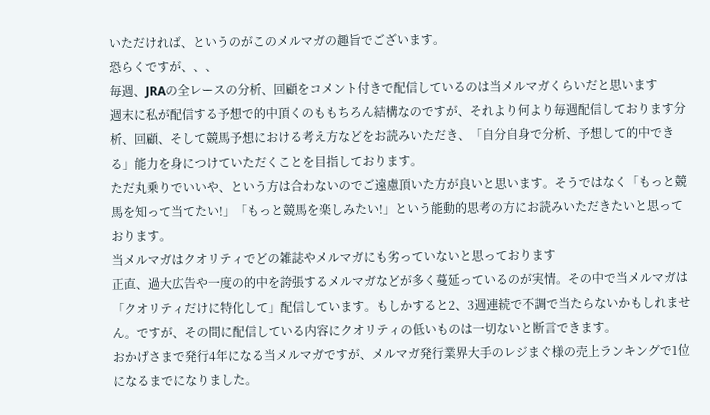いただければ、というのがこのメルマガの趣旨でございます。
恐らくですが、、、
毎週、JRAの全レースの分析、回顧をコメント付きで配信しているのは当メルマガくらいだと思います
週末に私が配信する予想で的中頂くのももちろん結構なのですが、それより何より毎週配信しております分析、回顧、そして競馬予想における考え方などをお読みいただき、「自分自身で分析、予想して的中できる」能力を身につけていただくことを目指しております。
ただ丸乗りでいいや、という方は合わないのでご遠慮頂いた方が良いと思います。そうではなく「もっと競馬を知って当てたい!」「もっと競馬を楽しみたい!」という能動的思考の方にお読みいただきたいと思っております。
当メルマガはクオリティでどの雑誌やメルマガにも劣っていないと思っております
正直、過大広告や一度の的中を誇張するメルマガなどが多く蔓延っているのが実情。その中で当メルマガは「クオリティだけに特化して」配信しています。もしかすると2、3週連続で不調で当たらないかもしれません。ですが、その間に配信している内容にクオリティの低いものは一切ないと断言できます。
おかげさまで発行4年になる当メルマガですが、メルマガ発行業界大手のレジまぐ様の売上ランキングで1位になるまでになりました。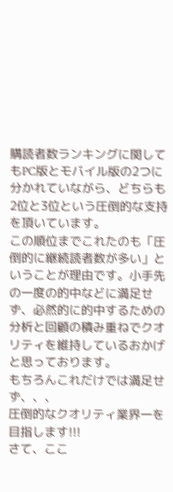購読者数ランキングに関してもPC版とモバイル版の2つに分かれていながら、どちらも2位と3位という圧倒的な支持を頂いています。
この順位までこれたのも「圧倒的に継続読者数が多い」ということが理由です。小手先の一度の的中などに満足せず、必然的に的中するための分析と回顧の積み重ねでクオリティを維持しているおかげと思っております。
もちろんこれだけでは満足せず、、、
圧倒的なクオリティ業界一を目指します!!!
さて、ここ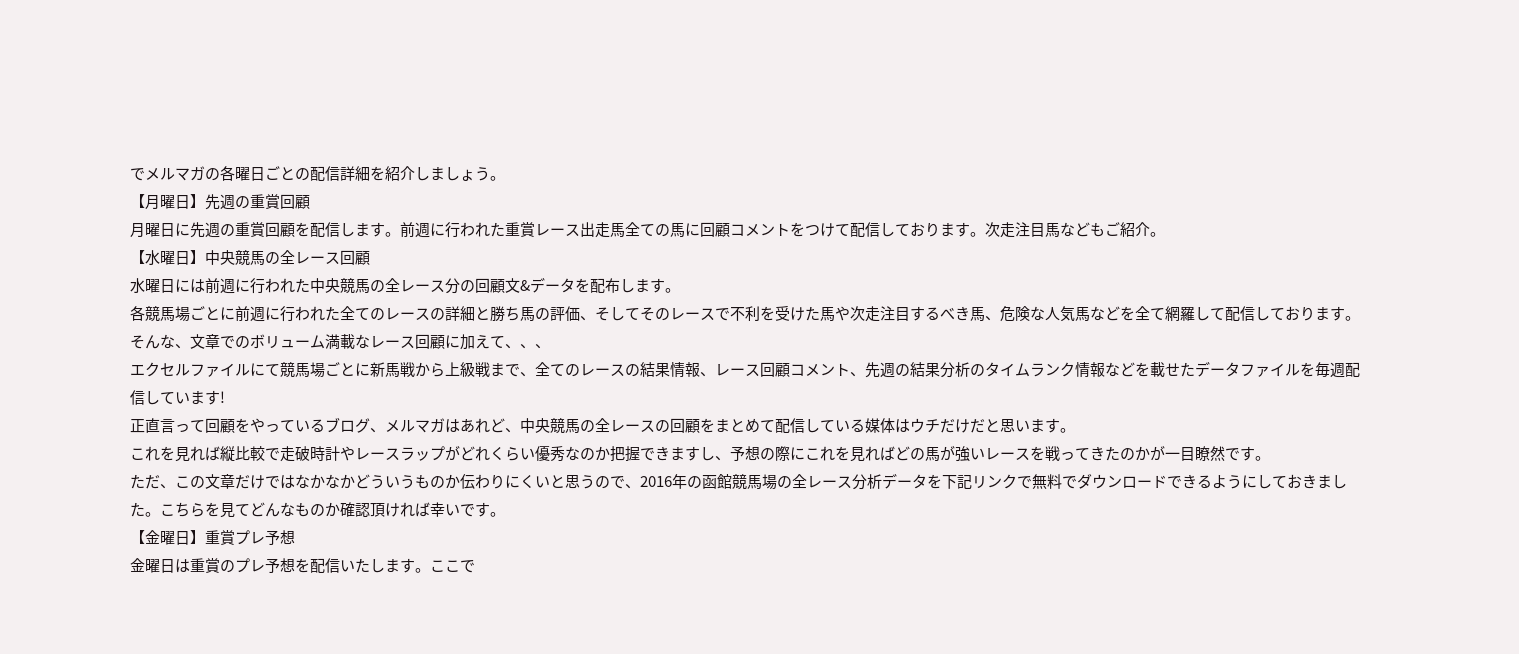でメルマガの各曜日ごとの配信詳細を紹介しましょう。
【月曜日】先週の重賞回顧
月曜日に先週の重賞回顧を配信します。前週に行われた重賞レース出走馬全ての馬に回顧コメントをつけて配信しております。次走注目馬などもご紹介。
【水曜日】中央競馬の全レース回顧
水曜日には前週に行われた中央競馬の全レース分の回顧文&データを配布します。
各競馬場ごとに前週に行われた全てのレースの詳細と勝ち馬の評価、そしてそのレースで不利を受けた馬や次走注目するべき馬、危険な人気馬などを全て網羅して配信しております。
そんな、文章でのボリューム満載なレース回顧に加えて、、、
エクセルファイルにて競馬場ごとに新馬戦から上級戦まで、全てのレースの結果情報、レース回顧コメント、先週の結果分析のタイムランク情報などを載せたデータファイルを毎週配信しています!
正直言って回顧をやっているブログ、メルマガはあれど、中央競馬の全レースの回顧をまとめて配信している媒体はウチだけだと思います。
これを見れば縦比較で走破時計やレースラップがどれくらい優秀なのか把握できますし、予想の際にこれを見ればどの馬が強いレースを戦ってきたのかが一目瞭然です。
ただ、この文章だけではなかなかどういうものか伝わりにくいと思うので、2016年の函館競馬場の全レース分析データを下記リンクで無料でダウンロードできるようにしておきました。こちらを見てどんなものか確認頂ければ幸いです。
【金曜日】重賞プレ予想
金曜日は重賞のプレ予想を配信いたします。ここで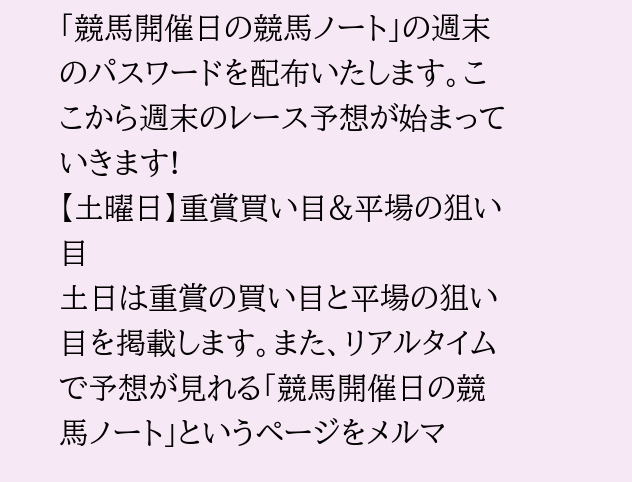「競馬開催日の競馬ノート」の週末のパスワードを配布いたします。ここから週末のレース予想が始まっていきます!
【土曜日】重賞買い目&平場の狙い目
土日は重賞の買い目と平場の狙い目を掲載します。また、リアルタイムで予想が見れる「競馬開催日の競馬ノート」というページをメルマ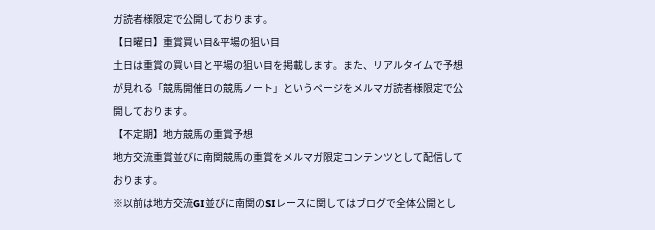ガ読者様限定で公開しております。
【日曜日】重賞買い目&平場の狙い目
土日は重賞の買い目と平場の狙い目を掲載します。また、リアルタイムで予想が見れる「競馬開催日の競馬ノート」というページをメルマガ読者様限定で公開しております。
【不定期】地方競馬の重賞予想
地方交流重賞並びに南関競馬の重賞をメルマガ限定コンテンツとして配信しております。
※以前は地方交流GI並びに南関のSIレースに関してはブログで全体公開とし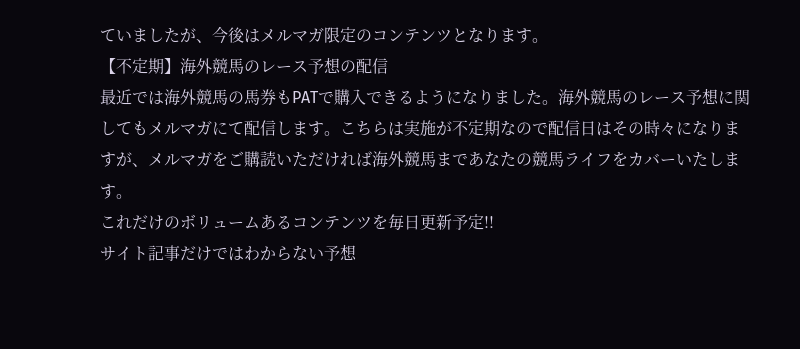ていましたが、今後はメルマガ限定のコンテンツとなります。
【不定期】海外競馬のレース予想の配信
最近では海外競馬の馬券もPATで購入できるようになりました。海外競馬のレース予想に関してもメルマガにて配信します。こちらは実施が不定期なので配信日はその時々になりますが、メルマガをご購読いただければ海外競馬まであなたの競馬ライフをカバーいたします。
これだけのボリュームあるコンテンツを毎日更新予定!!
サイト記事だけではわからない予想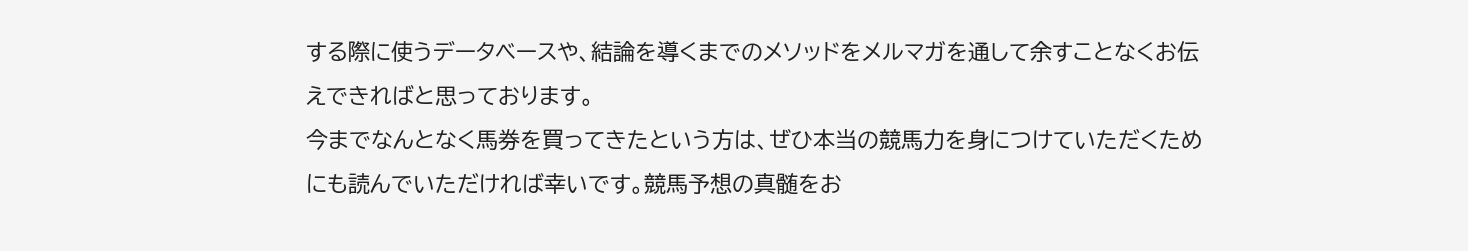する際に使うデータベースや、結論を導くまでのメソッドをメルマガを通して余すことなくお伝えできればと思っております。
今までなんとなく馬券を買ってきたという方は、ぜひ本当の競馬力を身につけていただくためにも読んでいただければ幸いです。競馬予想の真髄をお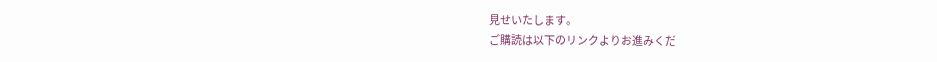見せいたします。
ご購読は以下のリンクよりお進みくだ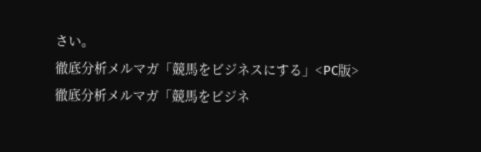さい。
徹底分析メルマガ「競馬をビジネスにする」<PC版>
徹底分析メルマガ「競馬をビジネ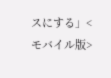スにする」<モバイル版>